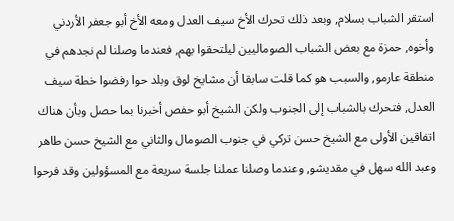استقر الشباب بسلام, وبعد ذلك تحرك الأخ سيف العدل ومعه الأخ أبو جعفر الأردني وأخوه, حمزة مع بعض الشباب الصوماليين ليلتحقوا بهم, فعندما وصلنا لم نجدهم في منطقة عارمو, والسبب هو كما قلت سابقا أن مشايخ لوق وبلد حوا رفضوا خطة سيف العدل, فتحرك بالشباب إلى الجنوب ولكن الشيخ أبو حفص أخبرنا بما حصل وبأن هناك اتفاقين الأولى مع الشيخ حسن تركي في جنوب الصومال والثاني مع الشيخ حسن طاهر وعبد الله سهل في مقديشو, وعندما وصلنا عملنا جلسة سريعة مع المسؤولين وقد فرحوا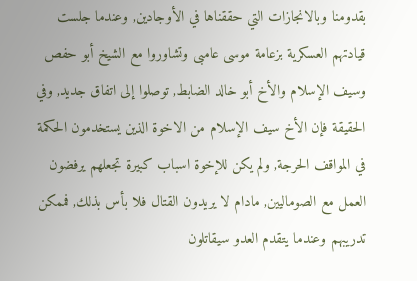بقدومنا وبالانجازات التي حققناها في الأوجادين, وعندما جلست قيادتهم العسكرية بزعامة موسى عامبى وتشاوروا مع الشيخ أبو حفص وسيف الإسلام والأخ أبو خالد الضابط, توصلوا إلى اتفاق جديد, وفي الحقيقة فإن الأخ سيف الإسلام من الاخوة الذين يستخدمون الحكمة في المواقف الحرجة, ولم يكن للإخوة اسباب كبيرة تجعلهم يرفضون العمل مع الصوماليين, مادام لا يريدون القتال فلا بأس بذلك, فممكن تدريبهم وعندما يتقدم العدو سيقاتلون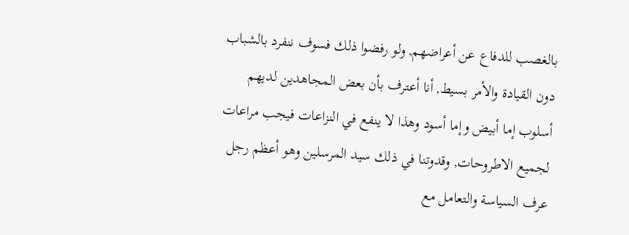بالغصب للدفاع عن أعراضهم, ولو رفضوا ذلك فسوف ننفرد بالشباب دون القيادة والأمر بسيط, أنا أعترف بأن بعض المجاهدين لديهم أسلوب إما أبيض وإما أسود وهذا لا ينفع في النزاعات فيجب مراعات لجميع الاطروحات, وقدوتنا في ذلك سيد المرسلين وهو أعظم رجل عرف السياسة والتعامل مع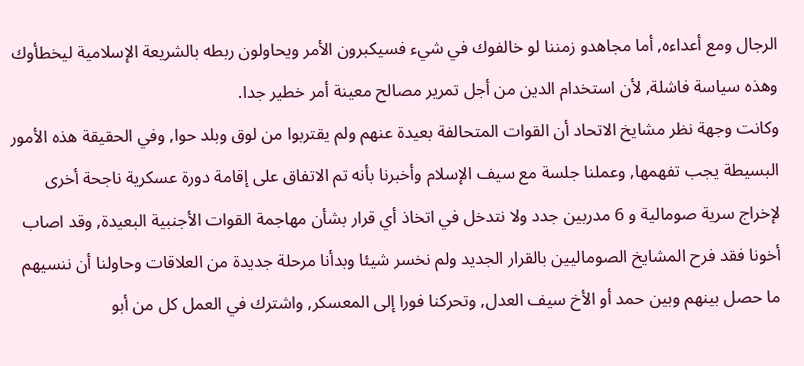الرجال ومع أعداءه, أما مجاهدو زمننا لو خالفوك في شيء فسيكبرون الأمر ويحاولون ربطه بالشريعة الإسلامية ليخطأوك وهذه سياسة فاشلة, لأن استخدام الدين من أجل تمرير مصالح معينة أمر خطير جدا.
وكانت وجهة نظر مشايخ الاتحاد أن القوات المتحالفة بعيدة عنهم ولم يقتربوا من لوق وبلد حوا, وفي الحقيقة هذه الأمور البسيطة يجب تفهمها, وعملنا جلسة مع سيف الإسلام وأخبرنا بأنه تم الاتفاق على إقامة دورة عسكرية ناجحة أخرى لإخراج سرية صومالية و 6 مدربين جدد ولا نتدخل في اتخاذ أي قرار بشأن مهاجمة القوات الأجنبية البعيدة, وقد اصاب أخونا فقد فرح المشايخ الصوماليين بالقرار الجديد ولم نخسر شيئا وبدأنا مرحلة جديدة من العلاقات وحاولنا أن ننسيهم ما حصل بينهم وبين حمد أو الأخ سيف العدل, وتحركنا فورا إلى المعسكر, واشترك في العمل كل من أبو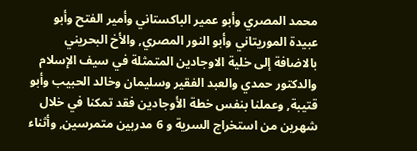محمد المصري وأبو عمير الباكستاني وأمير الفتح وأبو عبيدة الموريتاني وأبو النور المصري, والأخ البحريني بالاضافة إلى خلية الاوجادين المتمثلة في سيف الإسلام والدكتور حمدي والعبد الفقير وسليمان وخالد الحبيب وأبو قتيبة, وعملنا بنفس خطة الأوجادين فقد تمكنا في خلال شهرين من استخراج السرية و 6 مدربين متمرسين, وأثناء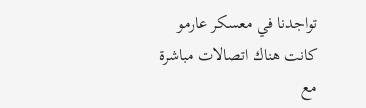تواجدنا في معسكر عارمو كانت هناك اتصالات مباشرة مع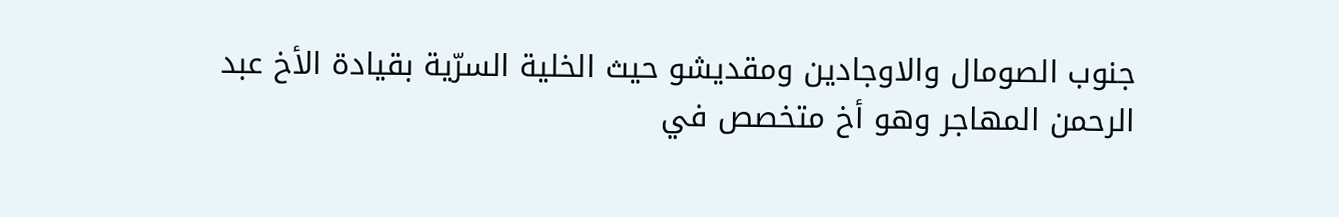جنوب الصومال والاوجادين ومقديشو حيث الخلية السرّية بقيادة الأخ عبد الرحمن المهاجر وهو أخ متخصص في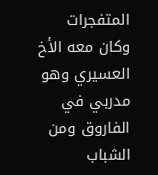المتفجرات وكان معه الأخ العسيري وهو مدربي في الفاروق ومن الشباب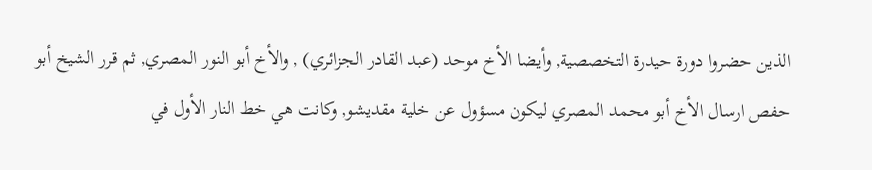الذين حضروا دورة حيدرة التخصصية, وأيضا الأخ موحد (عبد القادر الجزائري) , والأخ أبو النور المصري, ثم قرر الشيخ أبو حفص ارسال الأخ أبو محمد المصري ليكون مسؤول عن خلية مقديشو, وكانت هي خط النار الأول في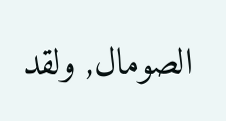الصومال, ولقد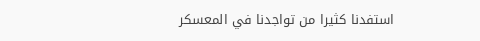استفدنا كثيرا من تواجدنا في المعسكر